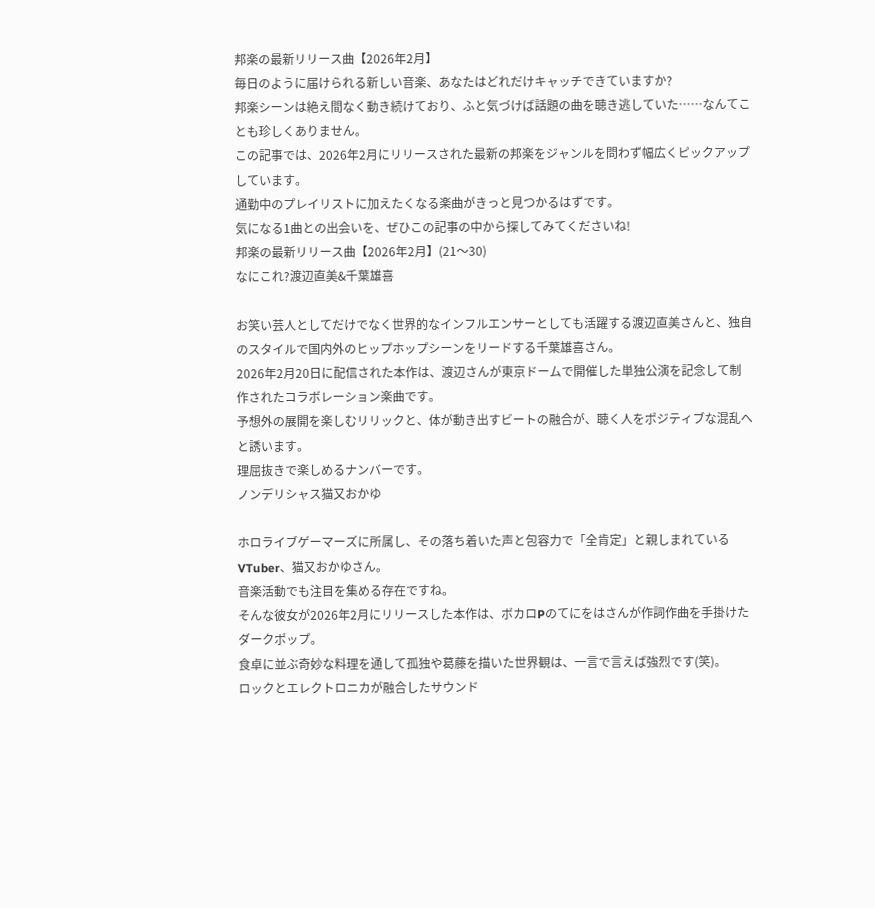邦楽の最新リリース曲【2026年2月】
毎日のように届けられる新しい音楽、あなたはどれだけキャッチできていますか?
邦楽シーンは絶え間なく動き続けており、ふと気づけば話題の曲を聴き逃していた……なんてことも珍しくありません。
この記事では、2026年2月にリリースされた最新の邦楽をジャンルを問わず幅広くピックアップしています。
通勤中のプレイリストに加えたくなる楽曲がきっと見つかるはずです。
気になる1曲との出会いを、ぜひこの記事の中から探してみてくださいね!
邦楽の最新リリース曲【2026年2月】(21〜30)
なにこれ?渡辺直美&千葉雄喜

お笑い芸人としてだけでなく世界的なインフルエンサーとしても活躍する渡辺直美さんと、独自のスタイルで国内外のヒップホップシーンをリードする千葉雄喜さん。
2026年2月20日に配信された本作は、渡辺さんが東京ドームで開催した単独公演を記念して制作されたコラボレーション楽曲です。
予想外の展開を楽しむリリックと、体が動き出すビートの融合が、聴く人をポジティブな混乱へと誘います。
理屈抜きで楽しめるナンバーです。
ノンデリシャス猫又おかゆ

ホロライブゲーマーズに所属し、その落ち着いた声と包容力で「全肯定」と親しまれているVTuber、猫又おかゆさん。
音楽活動でも注目を集める存在ですね。
そんな彼女が2026年2月にリリースした本作は、ボカロPのてにをはさんが作詞作曲を手掛けたダークポップ。
食卓に並ぶ奇妙な料理を通して孤独や葛藤を描いた世界観は、一言で言えば強烈です(笑)。
ロックとエレクトロニカが融合したサウンド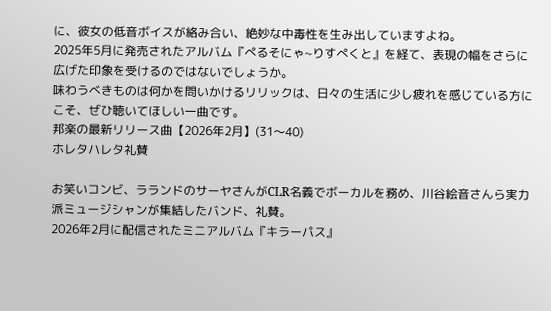に、彼女の低音ボイスが絡み合い、絶妙な中毒性を生み出していますよね。
2025年5月に発売されたアルバム『ぺるそにゃ~りすぺくと』を経て、表現の幅をさらに広げた印象を受けるのではないでしょうか。
味わうべきものは何かを問いかけるリリックは、日々の生活に少し疲れを感じている方にこそ、ぜひ聴いてほしい一曲です。
邦楽の最新リリース曲【2026年2月】(31〜40)
ホレタハレタ礼賛

お笑いコンビ、ラランドのサーヤさんがCLR名義でボーカルを務め、川谷絵音さんら実力派ミュージシャンが集結したバンド、礼賛。
2026年2月に配信されたミニアルバム『キラーパス』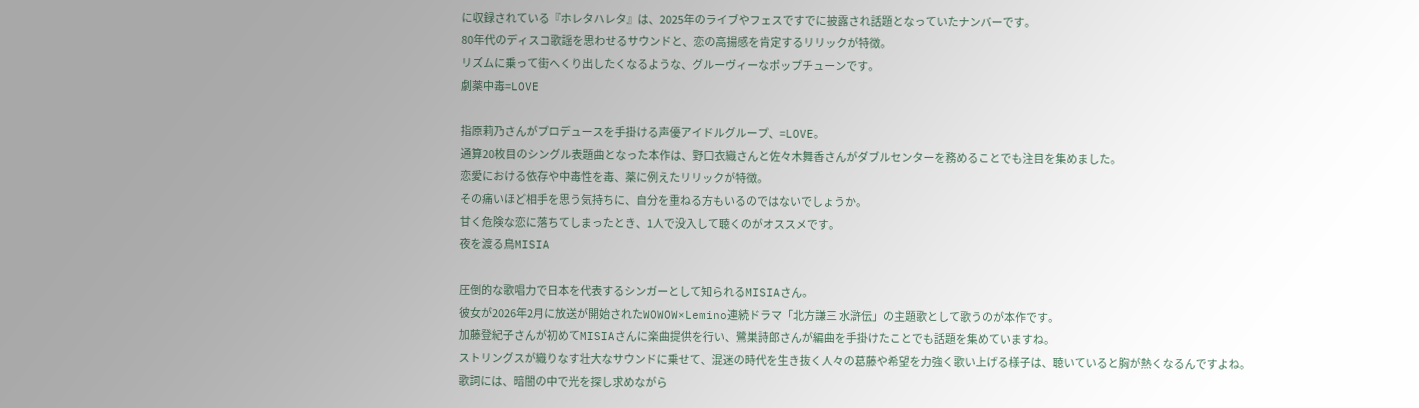に収録されている『ホレタハレタ』は、2025年のライブやフェスですでに披露され話題となっていたナンバーです。
80年代のディスコ歌謡を思わせるサウンドと、恋の高揚感を肯定するリリックが特徴。
リズムに乗って街へくり出したくなるような、グルーヴィーなポップチューンです。
劇薬中毒=LOVE

指原莉乃さんがプロデュースを手掛ける声優アイドルグループ、=LOVE。
通算20枚目のシングル表題曲となった本作は、野口衣織さんと佐々木舞香さんがダブルセンターを務めることでも注目を集めました。
恋愛における依存や中毒性を毒、薬に例えたリリックが特徴。
その痛いほど相手を思う気持ちに、自分を重ねる方もいるのではないでしょうか。
甘く危険な恋に落ちてしまったとき、1人で没入して聴くのがオススメです。
夜を渡る鳥MISIA

圧倒的な歌唱力で日本を代表するシンガーとして知られるMISIAさん。
彼女が2026年2月に放送が開始されたWOWOW×Lemino連続ドラマ「北方謙三 水滸伝」の主題歌として歌うのが本作です。
加藤登紀子さんが初めてMISIAさんに楽曲提供を行い、鷺巣詩郎さんが編曲を手掛けたことでも話題を集めていますね。
ストリングスが織りなす壮大なサウンドに乗せて、混迷の時代を生き抜く人々の葛藤や希望を力強く歌い上げる様子は、聴いていると胸が熱くなるんですよね。
歌詞には、暗闇の中で光を探し求めながら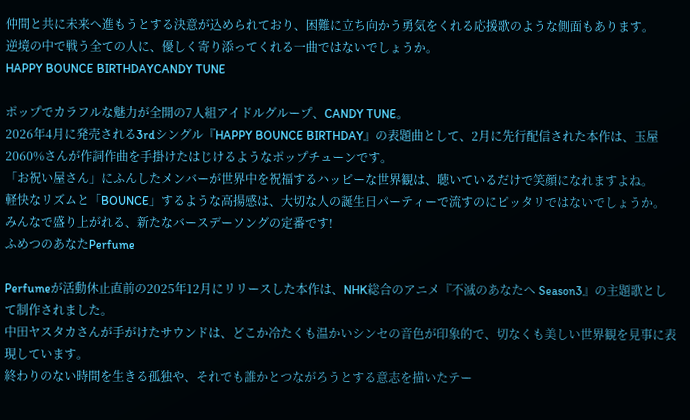仲間と共に未来へ進もうとする決意が込められており、困難に立ち向かう勇気をくれる応援歌のような側面もあります。
逆境の中で戦う全ての人に、優しく寄り添ってくれる一曲ではないでしょうか。
HAPPY BOUNCE BIRTHDAYCANDY TUNE

ポップでカラフルな魅力が全開の7人組アイドルグループ、CANDY TUNE。
2026年4月に発売される3rdシングル『HAPPY BOUNCE BIRTHDAY』の表題曲として、2月に先行配信された本作は、玉屋2060%さんが作詞作曲を手掛けたはじけるようなポップチューンです。
「お祝い屋さん」にふんしたメンバーが世界中を祝福するハッピーな世界観は、聴いているだけで笑顔になれますよね。
軽快なリズムと「BOUNCE」するような高揚感は、大切な人の誕生日パーティーで流すのにピッタリではないでしょうか。
みんなで盛り上がれる、新たなバースデーソングの定番です!
ふめつのあなたPerfume

Perfumeが活動休止直前の2025年12月にリリースした本作は、NHK総合のアニメ『不滅のあなたへ Season3』の主題歌として制作されました。
中田ヤスタカさんが手がけたサウンドは、どこか冷たくも温かいシンセの音色が印象的で、切なくも美しい世界観を見事に表現しています。
終わりのない時間を生きる孤独や、それでも誰かとつながろうとする意志を描いたテー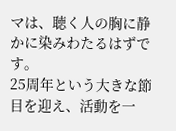マは、聴く人の胸に静かに染みわたるはずです。
25周年という大きな節目を迎え、活動を一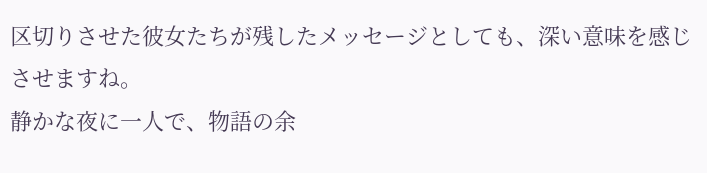区切りさせた彼女たちが残したメッセージとしても、深い意味を感じさせますね。
静かな夜に一人で、物語の余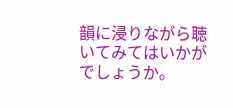韻に浸りながら聴いてみてはいかがでしょうか。